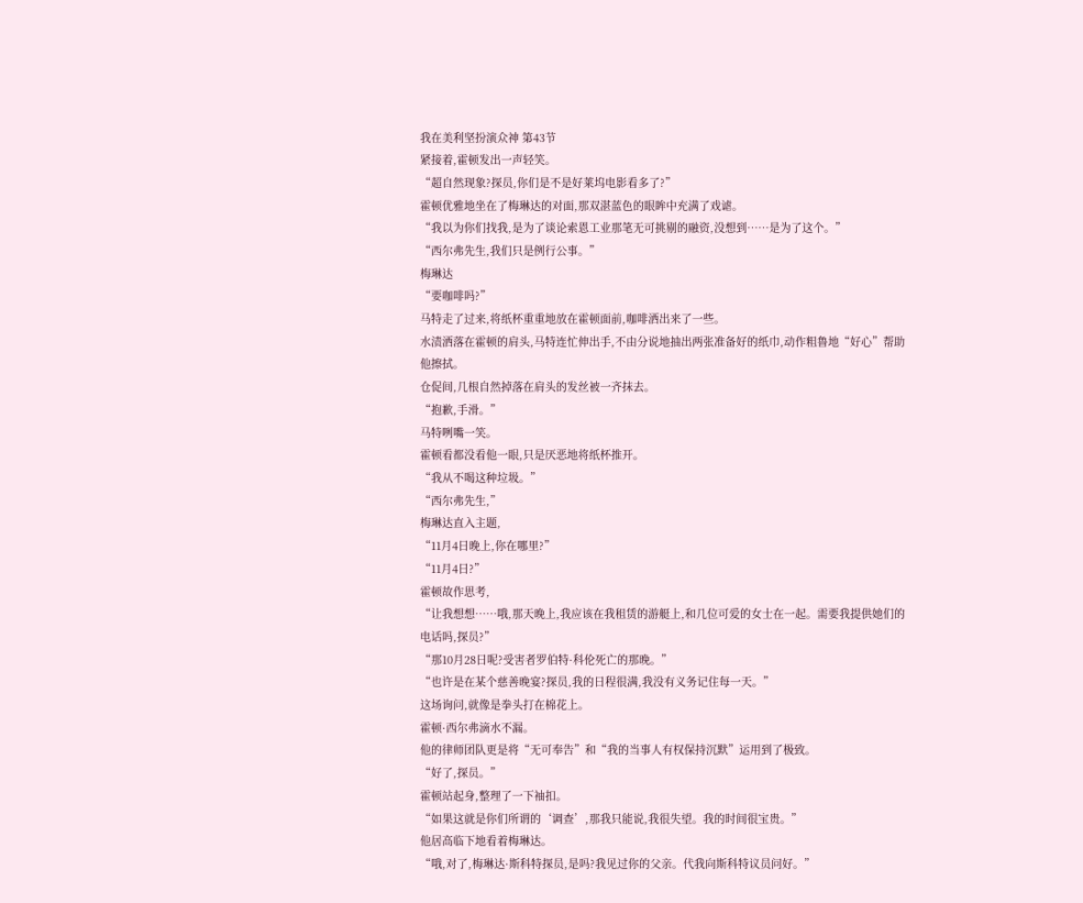我在美利坚扮演众神 第43节
紧接着,霍顿发出一声轻笑。
“超自然现象?探员,你们是不是好莱坞电影看多了?”
霍顿优雅地坐在了梅琳达的对面,那双湛蓝色的眼眸中充满了戏谑。
“我以为你们找我,是为了谈论索恩工业那笔无可挑剔的融资,没想到……是为了这个。”
“西尔弗先生,我们只是例行公事。”
梅琳达
“要咖啡吗?”
马特走了过来,将纸杯重重地放在霍顿面前,咖啡洒出来了一些。
水渍洒落在霍顿的肩头,马特连忙伸出手,不由分说地抽出两张准备好的纸巾,动作粗鲁地“好心”帮助他擦拭。
仓促间,几根自然掉落在肩头的发丝被一齐抹去。
“抱歉,手滑。”
马特咧嘴一笑。
霍顿看都没看他一眼,只是厌恶地将纸杯推开。
“我从不喝这种垃圾。”
“西尔弗先生,”
梅琳达直入主题,
“11月4日晚上,你在哪里?”
“11月4日?”
霍顿故作思考,
“让我想想……哦,那天晚上,我应该在我租赁的游艇上,和几位可爱的女士在一起。需要我提供她们的电话吗,探员?”
“那10月28日呢?受害者罗伯特·科伦死亡的那晚。”
“也许是在某个慈善晚宴?探员,我的日程很满,我没有义务记住每一天。”
这场询问,就像是拳头打在棉花上。
霍顿·西尔弗滴水不漏。
他的律师团队更是将“无可奉告”和“我的当事人有权保持沉默”运用到了极致。
“好了,探员。”
霍顿站起身,整理了一下袖扣。
“如果这就是你们所谓的‘调查’,那我只能说,我很失望。我的时间很宝贵。”
他居高临下地看着梅琳达。
“哦,对了,梅琳达·斯科特探员,是吗?我见过你的父亲。代我向斯科特议员问好。”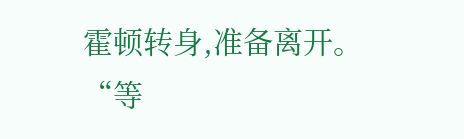霍顿转身,准备离开。
“等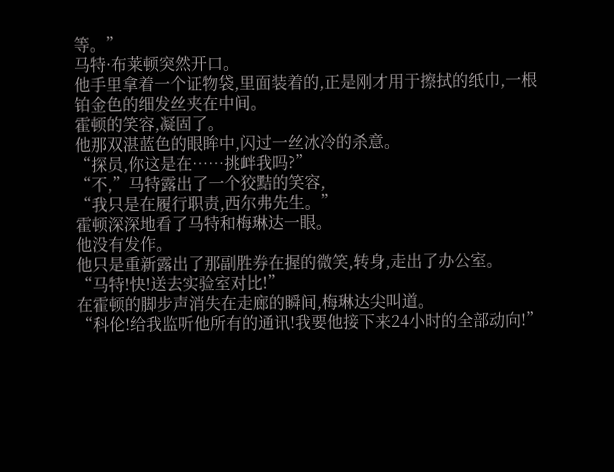等。”
马特·布莱顿突然开口。
他手里拿着一个证物袋,里面装着的,正是刚才用于擦拭的纸巾,一根铂金色的细发丝夹在中间。
霍顿的笑容,凝固了。
他那双湛蓝色的眼眸中,闪过一丝冰冷的杀意。
“探员,你这是在……挑衅我吗?”
“不,”马特露出了一个狡黠的笑容,
“我只是在履行职责,西尔弗先生。”
霍顿深深地看了马特和梅琳达一眼。
他没有发作。
他只是重新露出了那副胜券在握的微笑,转身,走出了办公室。
“马特!快!送去实验室对比!”
在霍顿的脚步声消失在走廊的瞬间,梅琳达尖叫道。
“科伦!给我监听他所有的通讯!我要他接下来24小时的全部动向!”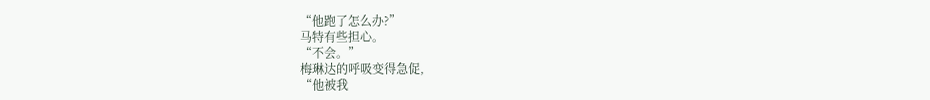“他跑了怎么办?”
马特有些担心。
“不会。”
梅琳达的呼吸变得急促,
“他被我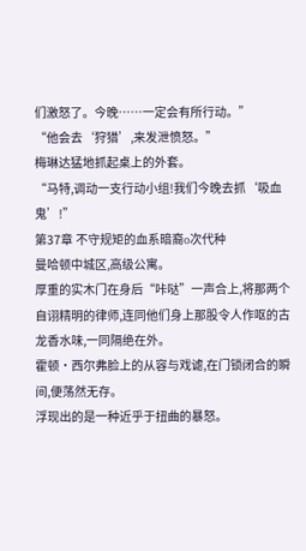们激怒了。今晚……一定会有所行动。”
“他会去‘狩猎’,来发泄愤怒。”
梅琳达猛地抓起桌上的外套。
“马特,调动一支行动小组!我们今晚去抓‘吸血鬼’!”
第37章 不守规矩的血系暗裔o次代种
曼哈顿中城区,高级公寓。
厚重的实木门在身后“咔哒”一声合上,将那两个自诩精明的律师,连同他们身上那股令人作呕的古龙香水味,一同隔绝在外。
霍顿·西尔弗脸上的从容与戏谑,在门锁闭合的瞬间,便荡然无存。
浮现出的是一种近乎于扭曲的暴怒。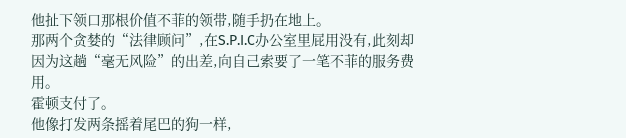他扯下领口那根价值不菲的领带,随手扔在地上。
那两个贪婪的“法律顾问”,在S.P.I.C办公室里屁用没有,此刻却因为这趟“毫无风险”的出差,向自己索要了一笔不菲的服务费用。
霍顿支付了。
他像打发两条摇着尾巴的狗一样,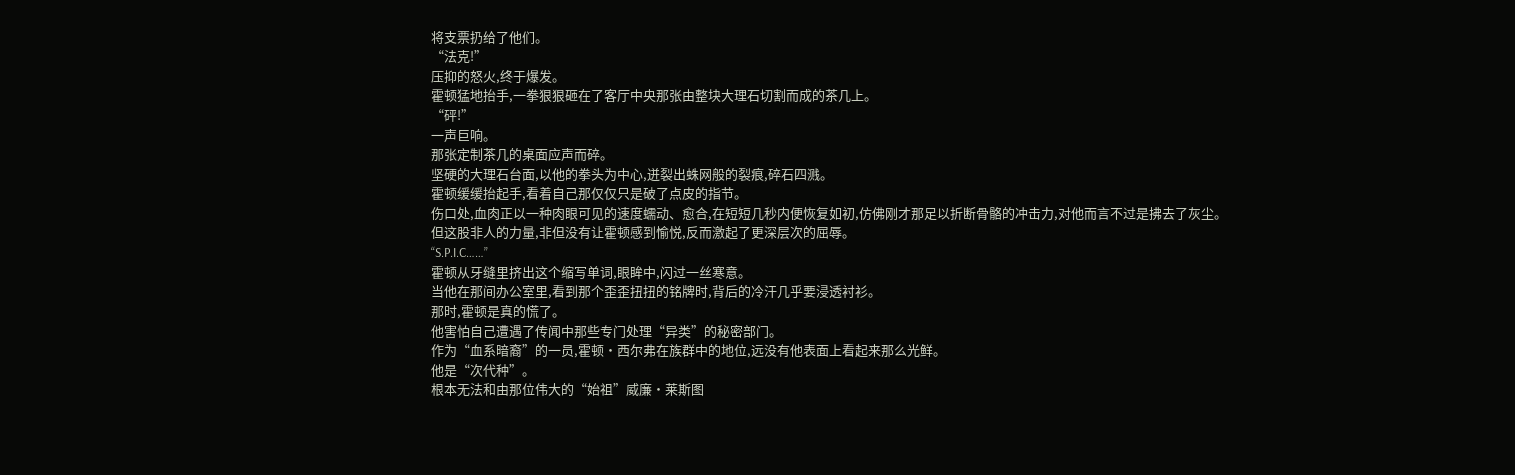将支票扔给了他们。
“法克!”
压抑的怒火,终于爆发。
霍顿猛地抬手,一拳狠狠砸在了客厅中央那张由整块大理石切割而成的茶几上。
“砰!”
一声巨响。
那张定制茶几的桌面应声而碎。
坚硬的大理石台面,以他的拳头为中心,迸裂出蛛网般的裂痕,碎石四溅。
霍顿缓缓抬起手,看着自己那仅仅只是破了点皮的指节。
伤口处,血肉正以一种肉眼可见的速度蠕动、愈合,在短短几秒内便恢复如初,仿佛刚才那足以折断骨骼的冲击力,对他而言不过是拂去了灰尘。
但这股非人的力量,非但没有让霍顿感到愉悦,反而激起了更深层次的屈辱。
“S.P.I.C……”
霍顿从牙缝里挤出这个缩写单词,眼眸中,闪过一丝寒意。
当他在那间办公室里,看到那个歪歪扭扭的铭牌时,背后的冷汗几乎要浸透衬衫。
那时,霍顿是真的慌了。
他害怕自己遭遇了传闻中那些专门处理“异类”的秘密部门。
作为“血系暗裔”的一员,霍顿·西尔弗在族群中的地位,远没有他表面上看起来那么光鲜。
他是“次代种”。
根本无法和由那位伟大的“始祖”威廉·莱斯图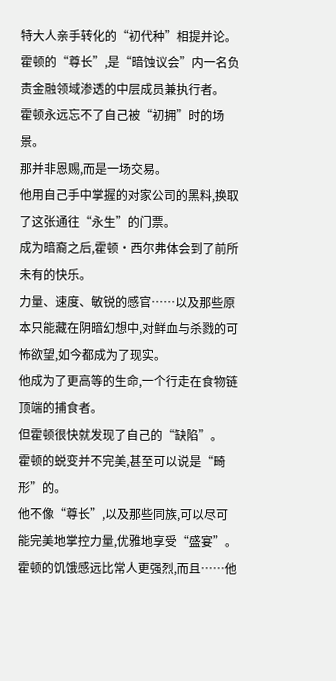特大人亲手转化的“初代种”相提并论。
霍顿的“尊长”,是“暗蚀议会”内一名负责金融领域渗透的中层成员兼执行者。
霍顿永远忘不了自己被“初拥”时的场景。
那并非恩赐,而是一场交易。
他用自己手中掌握的对家公司的黑料,换取了这张通往“永生”的门票。
成为暗裔之后,霍顿·西尔弗体会到了前所未有的快乐。
力量、速度、敏锐的感官……以及那些原本只能藏在阴暗幻想中,对鲜血与杀戮的可怖欲望,如今都成为了现实。
他成为了更高等的生命,一个行走在食物链顶端的捕食者。
但霍顿很快就发现了自己的“缺陷”。
霍顿的蜕变并不完美,甚至可以说是“畸形”的。
他不像“尊长”,以及那些同族,可以尽可能完美地掌控力量,优雅地享受“盛宴”。
霍顿的饥饿感远比常人更强烈,而且……他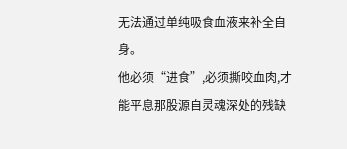无法通过单纯吸食血液来补全自身。
他必须“进食”,必须撕咬血肉,才能平息那股源自灵魂深处的残缺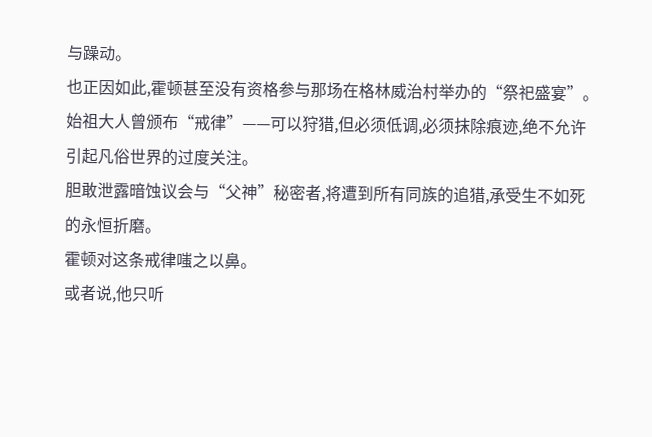与躁动。
也正因如此,霍顿甚至没有资格参与那场在格林威治村举办的“祭祀盛宴”。
始祖大人曾颁布“戒律”——可以狩猎,但必须低调,必须抹除痕迹,绝不允许引起凡俗世界的过度关注。
胆敢泄露暗蚀议会与“父神”秘密者,将遭到所有同族的追猎,承受生不如死的永恒折磨。
霍顿对这条戒律嗤之以鼻。
或者说,他只听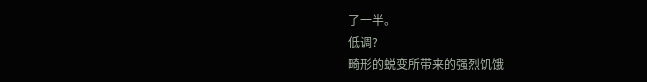了一半。
低调?
畸形的蜕变所带来的强烈饥饿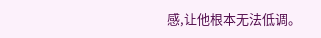感,让他根本无法低调。